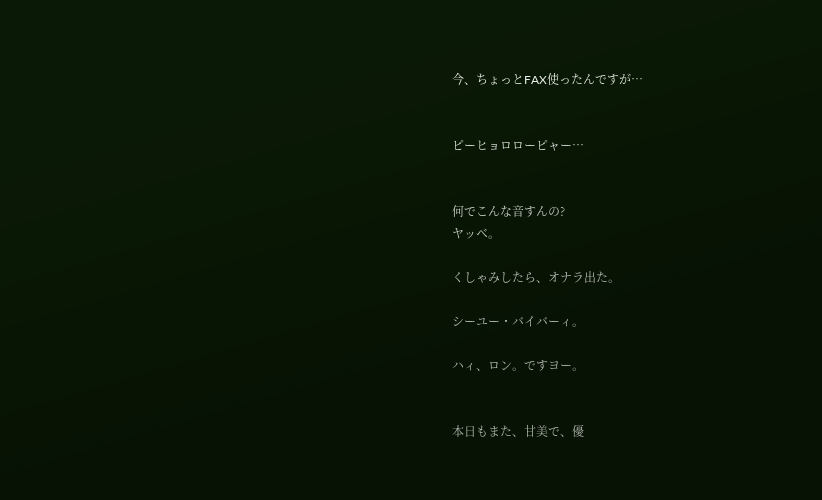今、ちょっとFAX使ったんですが…


ピーヒョロローピャー…


何でこんな音すんの?
ヤッベ。

くしゃみしたら、オナラ出た。

シーユー・バイバーィ。

ハィ、ロン。ですヨー。


本日もまた、甘美で、優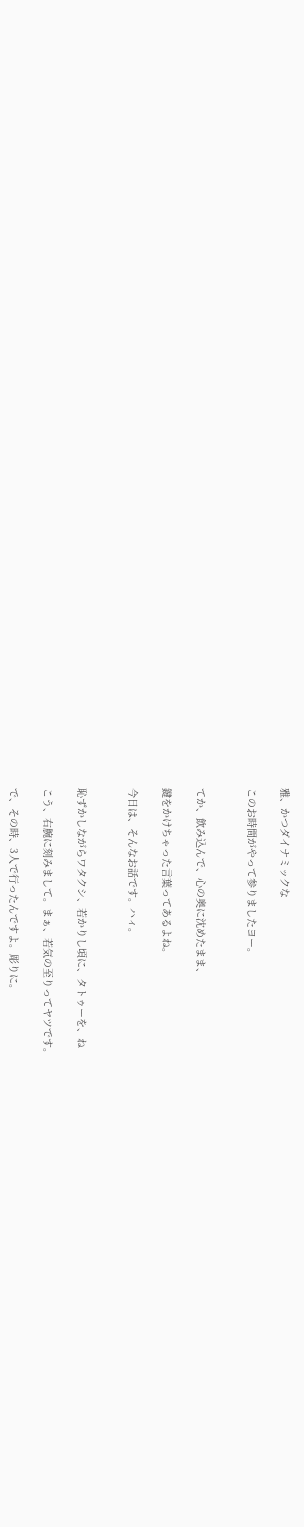雅、かつダイナミックな

このお時間がやって参りましたヨー。


てか、飲み込んで、心の奥に沈めたまま、

鍵をかけちゃった言葉ってあるよね。

今日は、そんなお話です。ハィ。


恥ずかしながらワタクシ、若かりし頃に、タトゥーを、ね

こう、右腕に刻みまして。まぁ、若気の至りってヤツです。

で、その時、3人で行ったんですよ。彫りに。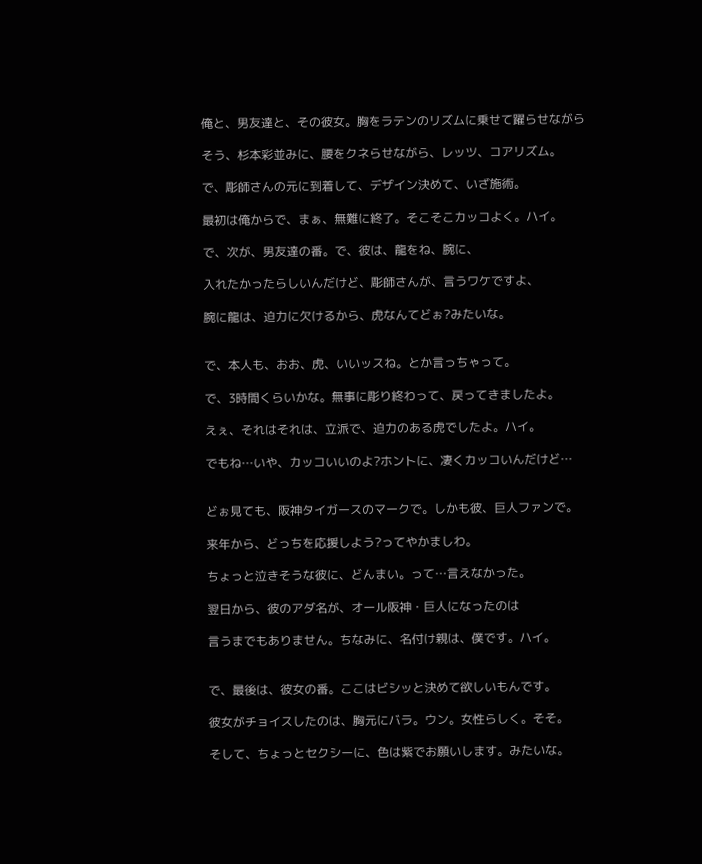俺と、男友達と、その彼女。胸をラテンのリズムに乗せて躍らせながら

そう、杉本彩並みに、腰をクネらせながら、レッツ、コアリズム。

で、彫師さんの元に到着して、デザイン決めて、いざ施術。

最初は俺からで、まぁ、無難に終了。そこそこカッコよく。ハイ。

で、次が、男友達の番。で、彼は、龍をね、腕に、

入れたかったらしいんだけど、彫師さんが、言うワケですよ、

腕に龍は、迫力に欠けるから、虎なんてどぉ?みたいな。


で、本人も、おお、虎、いいッスね。とか言っちゃって。

で、3時間くらいかな。無事に彫り終わって、戻ってきましたよ。

えぇ、それはそれは、立派で、迫力のある虎でしたよ。ハイ。

でもね…いや、カッコいいのよ?ホントに、凄くカッコいんだけど…


どぉ見ても、阪神タイガースのマークで。しかも彼、巨人ファンで。

来年から、どっちを応援しよう?ってやかましわ。

ちょっと泣きそうな彼に、どんまい。って…言えなかった。

翌日から、彼のアダ名が、オール阪神・巨人になったのは

言うまでもありません。ちなみに、名付け親は、僕です。ハイ。


で、最後は、彼女の番。ここはビシッと決めて欲しいもんです。

彼女がチョイスしたのは、胸元にバラ。ウン。女性らしく。そそ。

そして、ちょっとセクシーに、色は紫でお願いします。みたいな。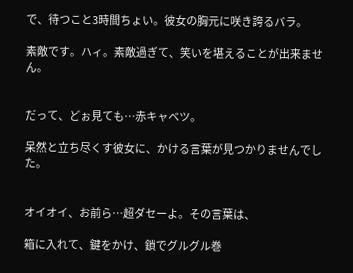で、待つこと3時間ちょい。彼女の胸元に咲き誇るバラ。

素敵です。ハィ。素敵過ぎて、笑いを堪えることが出来ません。


だって、どぉ見ても…赤キャベツ。

呆然と立ち尽くす彼女に、かける言葉が見つかりませんでした。


オイオイ、お前ら…超ダセーよ。その言葉は、

箱に入れて、鍵をかけ、鎖でグルグル巻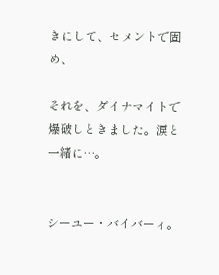きにして、セメントで固め、

それを、ダイナマイトで爆破しときました。涙と一緒に…。


シーユー・バイバーィ。